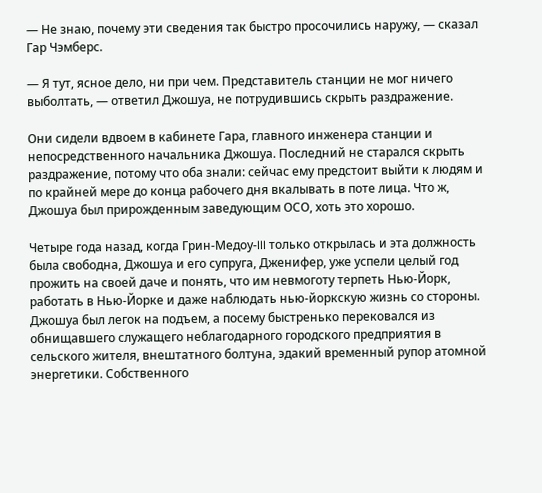— Не знаю, почему эти сведения так быстро просочились наружу, — сказал Гар Чэмберс.

— Я тут, ясное дело, ни при чем. Представитель станции не мог ничего выболтать, — ответил Джошуа, не потрудившись скрыть раздражение.

Они сидели вдвоем в кабинете Гара, главного инженера станции и непосредственного начальника Джошуа. Последний не старался скрыть раздражение, потому что оба знали: сейчас ему предстоит выйти к людям и по крайней мере до конца рабочего дня вкалывать в поте лица. Что ж, Джошуа был прирожденным заведующим ОСО, хоть это хорошо.

Четыре года назад, когда Грин-Медоу-III только открылась и эта должность была свободна, Джошуа и его супруга, Дженифер, уже успели целый год прожить на своей даче и понять, что им невмоготу терпеть Нью-Йорк, работать в Нью-Йорке и даже наблюдать нью-йоркскую жизнь со стороны. Джошуа был легок на подъем, а посему быстренько перековался из обнищавшего служащего неблагодарного городского предприятия в сельского жителя, внештатного болтуна, эдакий временный рупор атомной энергетики. Собственного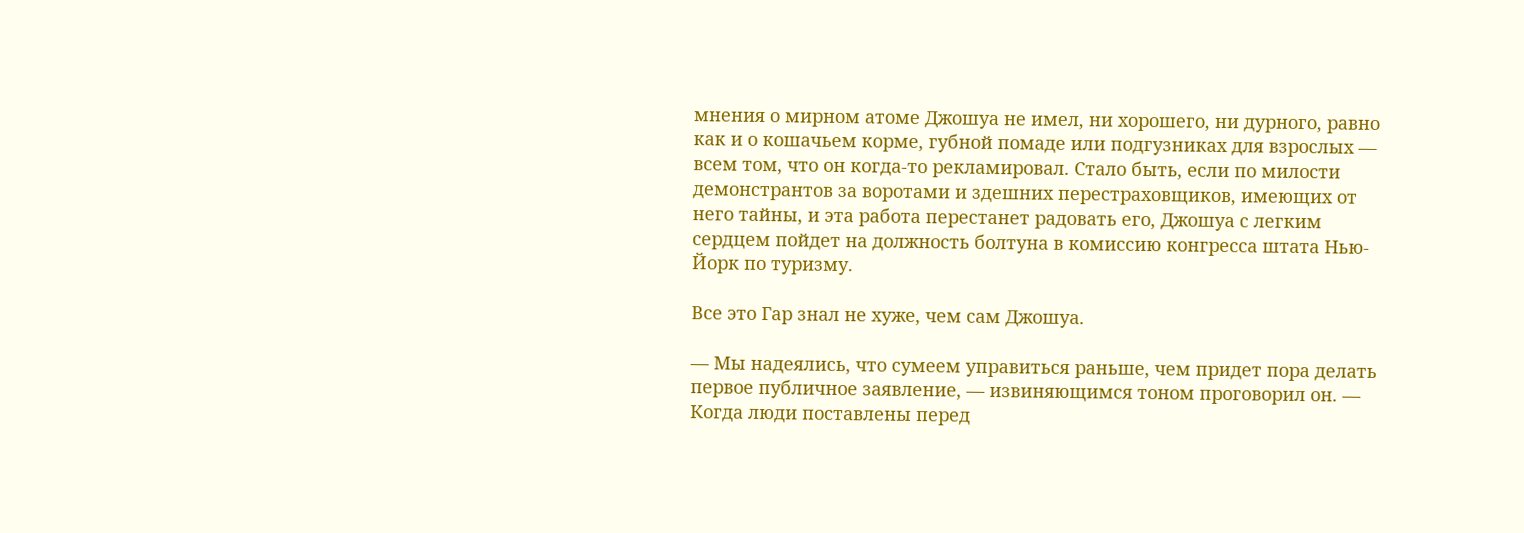мнения о мирном атоме Джошуа не имел, ни хорошего, ни дурного, равно как и о кошачьем корме, губной помаде или подгузниках для взрослых — всем том, что он когда-то рекламировал. Стало быть, если по милости демонстрантов за воротами и здешних перестраховщиков, имеющих от него тайны, и эта работа перестанет радовать его, Джошуа с легким сердцем пойдет на должность болтуна в комиссию конгресса штата Нью-Йорк по туризму.

Все это Гар знал не хуже, чем сам Джошуа.

— Мы надеялись, что сумеем управиться раньше, чем придет пора делать первое публичное заявление, — извиняющимся тоном проговорил он. — Когда люди поставлены перед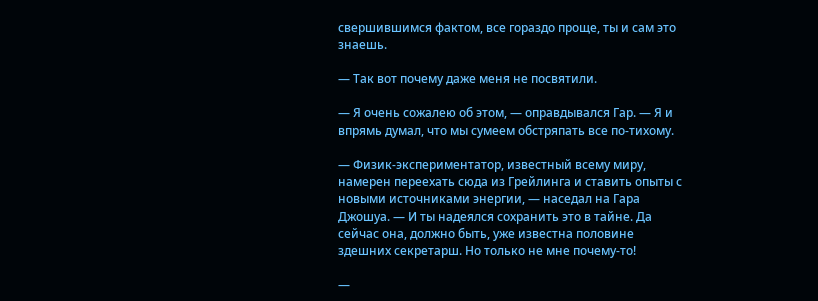свершившимся фактом, все гораздо проще, ты и сам это знаешь.

— Так вот почему даже меня не посвятили.

— Я очень сожалею об этом, — оправдывался Гар. — Я и впрямь думал, что мы сумеем обстряпать все по-тихому.

— Физик-экспериментатор, известный всему миру, намерен переехать сюда из Грейлинга и ставить опыты с новыми источниками энергии, — наседал на Гара Джошуа. — И ты надеялся сохранить это в тайне. Да сейчас она, должно быть, уже известна половине здешних секретарш. Но только не мне почему-то!

—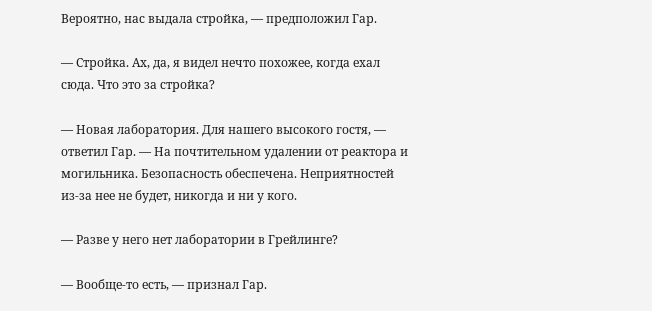Вероятно, нас выдала стройка, — предположил Гар.

— Стройка. Ах, да, я видел нечто похожее, когда ехал сюда. Что это за стройка?

— Новая лаборатория. Для нашего высокого гостя, — ответил Гар. — На почтительном удалении от реактора и могильника. Безопасность обеспечена. Неприятностей из-за нее не будет, никогда и ни у кого.

— Разве у него нет лаборатории в Грейлинге?

— Вообще-то есть, — признал Гар.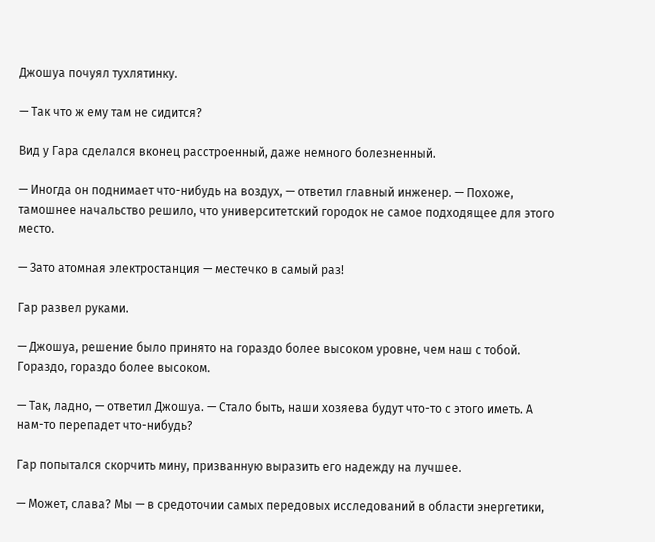Джошуа почуял тухлятинку.

— Так что ж ему там не сидится?

Вид у Гара сделался вконец расстроенный, даже немного болезненный.

— Иногда он поднимает что-нибудь на воздух, — ответил главный инженер. — Похоже, тамошнее начальство решило, что университетский городок не самое подходящее для этого место.

— Зато атомная электростанция — местечко в самый раз!

Гар развел руками.

— Джошуа, решение было принято на гораздо более высоком уровне, чем наш с тобой. Гораздо, гораздо более высоком.

— Так, ладно, — ответил Джошуа. — Стало быть, наши хозяева будут что-то с этого иметь. А нам-то перепадет что-нибудь?

Гар попытался скорчить мину, призванную выразить его надежду на лучшее.

— Может, слава? Мы — в средоточии самых передовых исследований в области энергетики,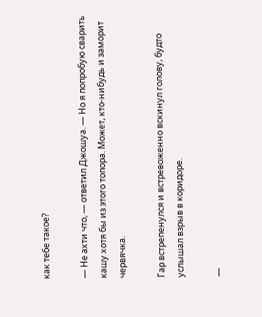как тебе такое?

— Не ахти что, — ответил Джошуа. — Но я попробую сварить кашу хотя бы из этого топора. Может, кто-нибудь и заморит червячка.

Гар встрепенулся и встревоженно вскинул голову, будто услышал взрыв в коридоре.

—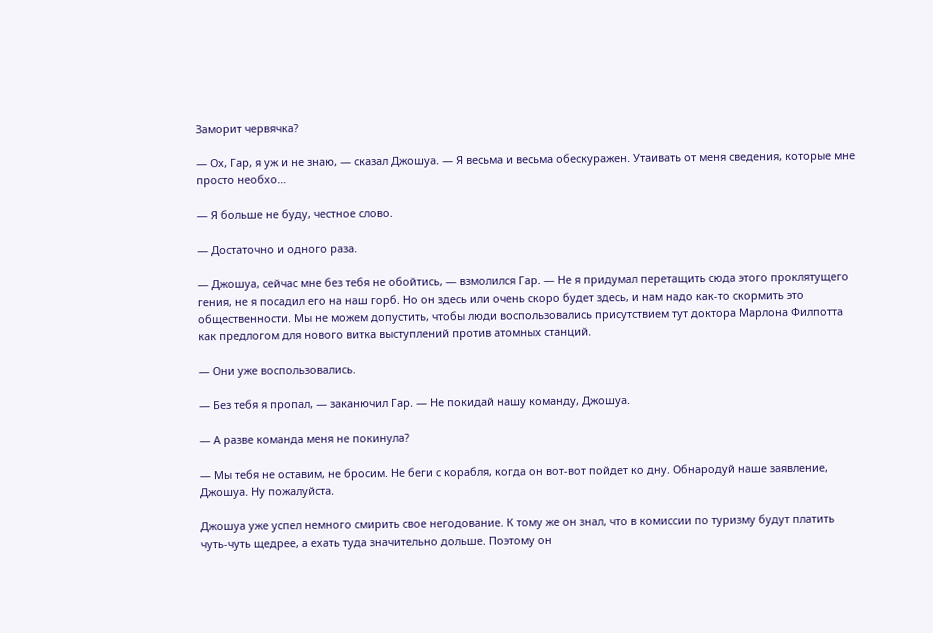Заморит червячка?

— Ох, Гар, я уж и не знаю, — сказал Джошуа. — Я весьма и весьма обескуражен. Утаивать от меня сведения, которые мне просто необхо…

— Я больше не буду, честное слово.

— Достаточно и одного раза.

— Джошуа, сейчас мне без тебя не обойтись, — взмолился Гар. — Не я придумал перетащить сюда этого проклятущего гения, не я посадил его на наш горб. Но он здесь или очень скоро будет здесь, и нам надо как-то скормить это общественности. Мы не можем допустить, чтобы люди воспользовались присутствием тут доктора Марлона Филпотта как предлогом для нового витка выступлений против атомных станций.

— Они уже воспользовались.

— Без тебя я пропал, — заканючил Гар. — Не покидай нашу команду, Джошуа.

— А разве команда меня не покинула?

— Мы тебя не оставим, не бросим. Не беги с корабля, когда он вот-вот пойдет ко дну. Обнародуй наше заявление, Джошуа. Ну пожалуйста.

Джошуа уже успел немного смирить свое негодование. К тому же он знал, что в комиссии по туризму будут платить чуть-чуть щедрее, а ехать туда значительно дольше. Поэтому он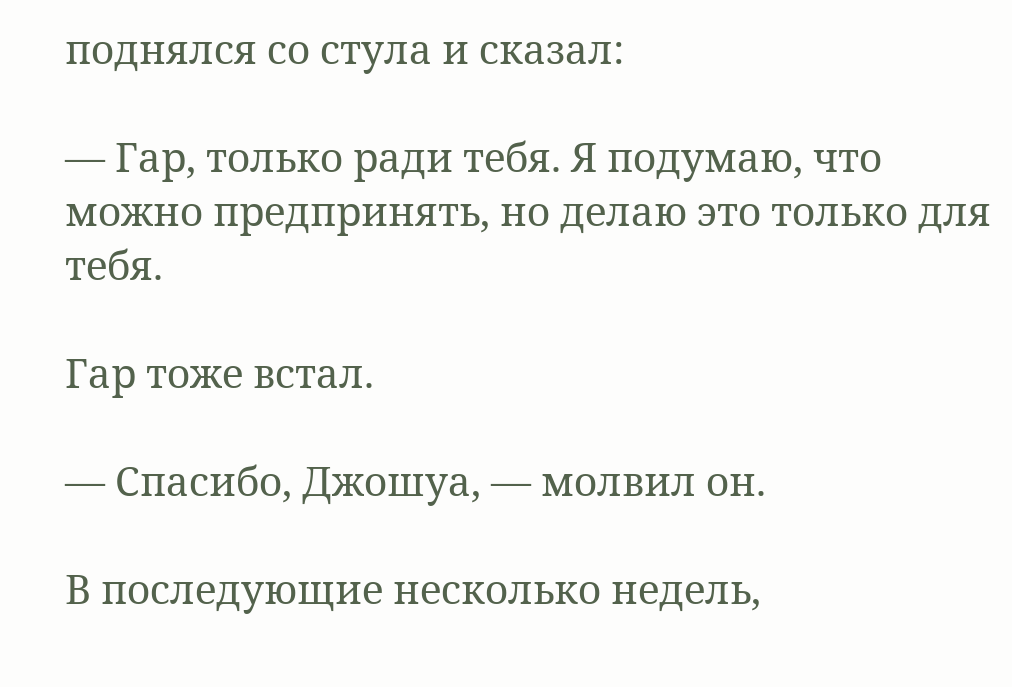поднялся со стула и сказал:

— Гар, только ради тебя. Я подумаю, что можно предпринять, но делаю это только для тебя.

Гар тоже встал.

— Спасибо, Джошуа, — молвил он.

В последующие несколько недель,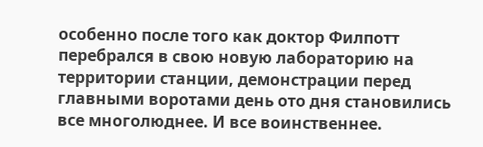особенно после того как доктор Филпотт перебрался в свою новую лабораторию на территории станции, демонстрации перед главными воротами день ото дня становились все многолюднее. И все воинственнее.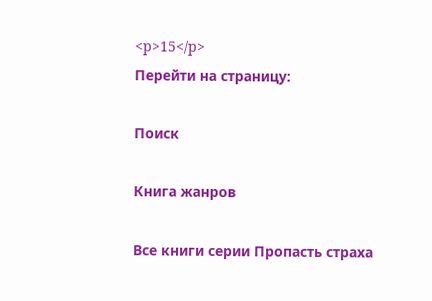<p>15</p>
Перейти на страницу:

Поиск

Книга жанров

Все книги серии Пропасть страха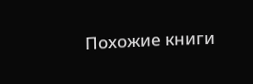Похожие книги